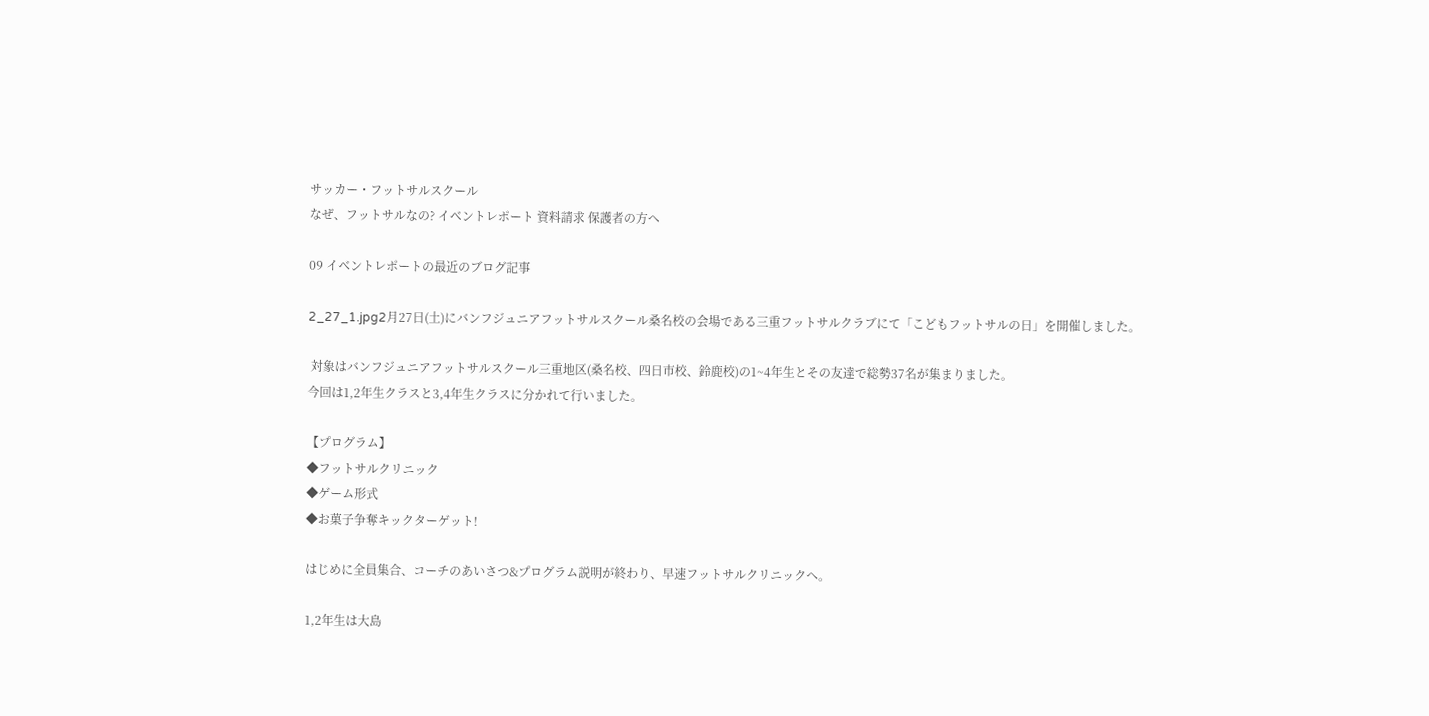サッカー・フットサルスクール
なぜ、フットサルなの? イベントレポート 資料請求 保護者の方へ

09 イベントレポートの最近のブログ記事

2_27_1.jpg2月27日(土)にバンフジュニアフットサルスクール桑名校の会場である三重フットサルクラブにて「こどもフットサルの日」を開催しました。

 対象はバンフジュニアフットサルスクール三重地区(桑名校、四日市校、鈴鹿校)の1~4年生とその友達で総勢37名が集まりました。
今回は1,2年生クラスと3,4年生クラスに分かれて行いました。

【プログラム】
◆フットサルクリニック
◆ゲーム形式
◆お菓子争奪キックターゲット!

はじめに全員集合、コーチのあいさつ&プログラム説明が終わり、早速フットサルクリニックへ。

1,2年生は大島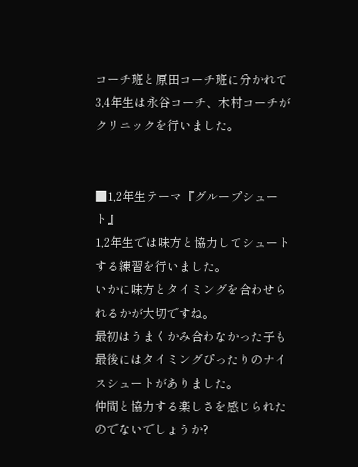コーチ班と原田コーチ班に分かれて3,4年生は永谷コーチ、木村コーチがクリニックを行いました。


■1,2年生テーマ『グループシュート』
1,2年生では味方と協力してシュートする練習を行いました。
いかに味方とタイミングを合わせられるかが大切ですね。
最初はうまくかみ合わなかった子も最後にはタイミングぴったりのナイスシュートがありました。
仲間と協力する楽しさを感じられたのでないでしょうか?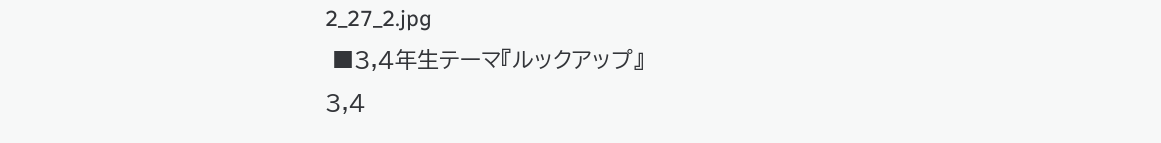2_27_2.jpg
 ■3,4年生テーマ『ルックアップ』
3,4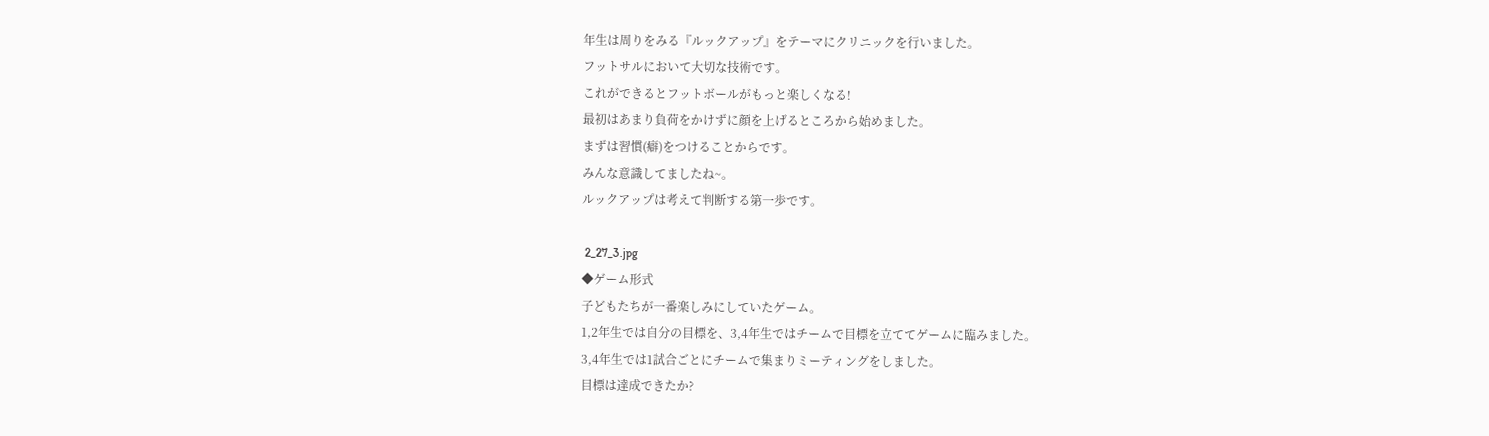年生は周りをみる『ルックアップ』をテーマにクリニックを行いました。
フットサルにおいて大切な技術です。
これができるとフットボールがもっと楽しくなる!
最初はあまり負荷をかけずに顔を上げるところから始めました。
まずは習慣(癖)をつけることからです。
みんな意識してましたね~。
ルックアップは考えて判断する第一歩です。

 2_27_3.jpg
◆ゲーム形式
子どもたちが一番楽しみにしていたゲーム。
1,2年生では自分の目標を、3,4年生ではチームで目標を立ててゲームに臨みました。
3,4年生では1試合ごとにチームで集まりミーティングをしました。
目標は達成できたか?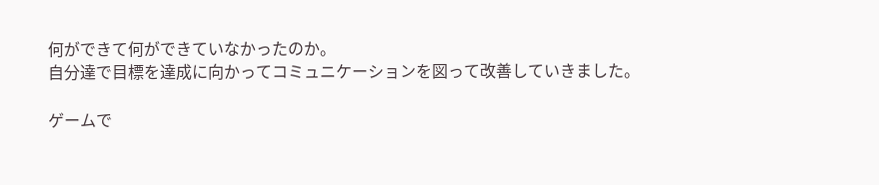何ができて何ができていなかったのか。
自分達で目標を達成に向かってコミュニケーションを図って改善していきました。

ゲームで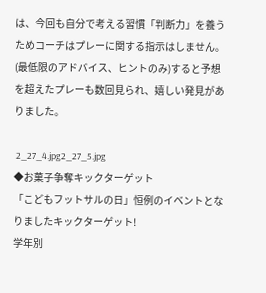は、今回も自分で考える習慣「判断力」を養うためコーチはプレーに関する指示はしません。(最低限のアドバイス、ヒントのみ)すると予想を超えたプレーも数回見られ、嬉しい発見がありました。

 2_27_4.jpg2_27_5.jpg
◆お菓子争奪キックターゲット
「こどもフットサルの日」恒例のイベントとなりましたキックターゲット!
学年別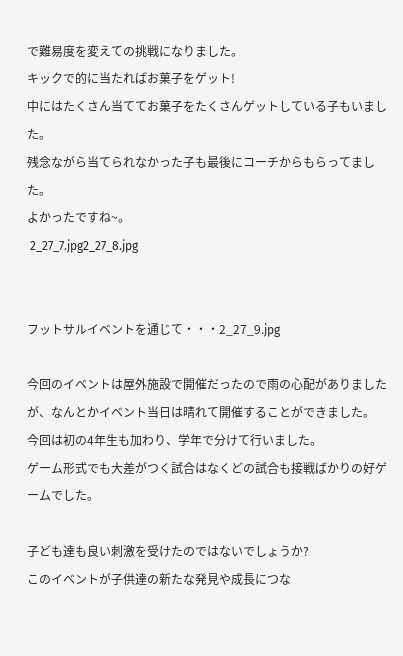で難易度を変えての挑戦になりました。
キックで的に当たればお菓子をゲット!
中にはたくさん当ててお菓子をたくさんゲットしている子もいました。
残念ながら当てられなかった子も最後にコーチからもらってました。
よかったですね~。
 2_27_7.jpg2_27_8.jpg


フットサルイベントを通じて・・・2_27_9.jpg

今回のイベントは屋外施設で開催だったので雨の心配がありましたが、なんとかイベント当日は晴れて開催することができました。
今回は初の4年生も加わり、学年で分けて行いました。
ゲーム形式でも大差がつく試合はなくどの試合も接戦ばかりの好ゲームでした。

子ども達も良い刺激を受けたのではないでしょうか?
このイベントが子供達の新たな発見や成長につな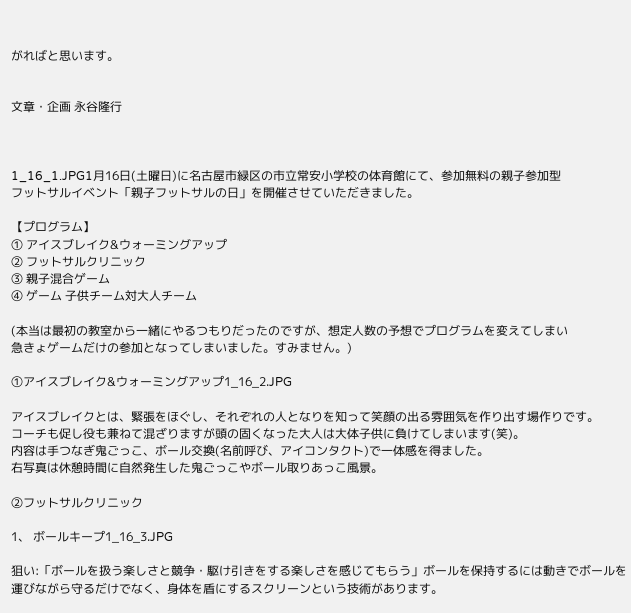がればと思います。


文章・企画 永谷隆行



1_16_1.JPG1月16日(土曜日)に名古屋市緑区の市立常安小学校の体育館にて、参加無料の親子参加型
フットサルイベント「親子フットサルの日」を開催させていただきました。

【プログラム】
① アイスブレイク&ウォーミングアップ
② フットサルクリニック
③ 親子混合ゲーム
④ ゲーム 子供チーム対大人チーム

(本当は最初の教室から一緒にやるつもりだったのですが、想定人数の予想でプログラムを変えてしまい
急きょゲームだけの参加となってしまいました。すみません。)

①アイスブレイク&ウォーミングアップ1_16_2.JPG

アイスブレイクとは、緊張をほぐし、それぞれの人となりを知って笑顔の出る雰囲気を作り出す場作りです。
コーチも促し役も兼ねて混ざりますが頭の固くなった大人は大体子供に負けてしまいます(笑)。
内容は手つなぎ鬼ごっこ、ボール交換(名前呼び、アイコンタクト)で一体感を得ました。
右写真は休憩時間に自然発生した鬼ごっこやボール取りあっこ風景。

②フットサルクリニック

1、 ボールキープ1_16_3.JPG

狙い:「ボールを扱う楽しさと競争・駆け引きをする楽しさを感じてもらう」ボールを保持するには動きでボールを運びながら守るだけでなく、身体を盾にするスクリーンという技術があります。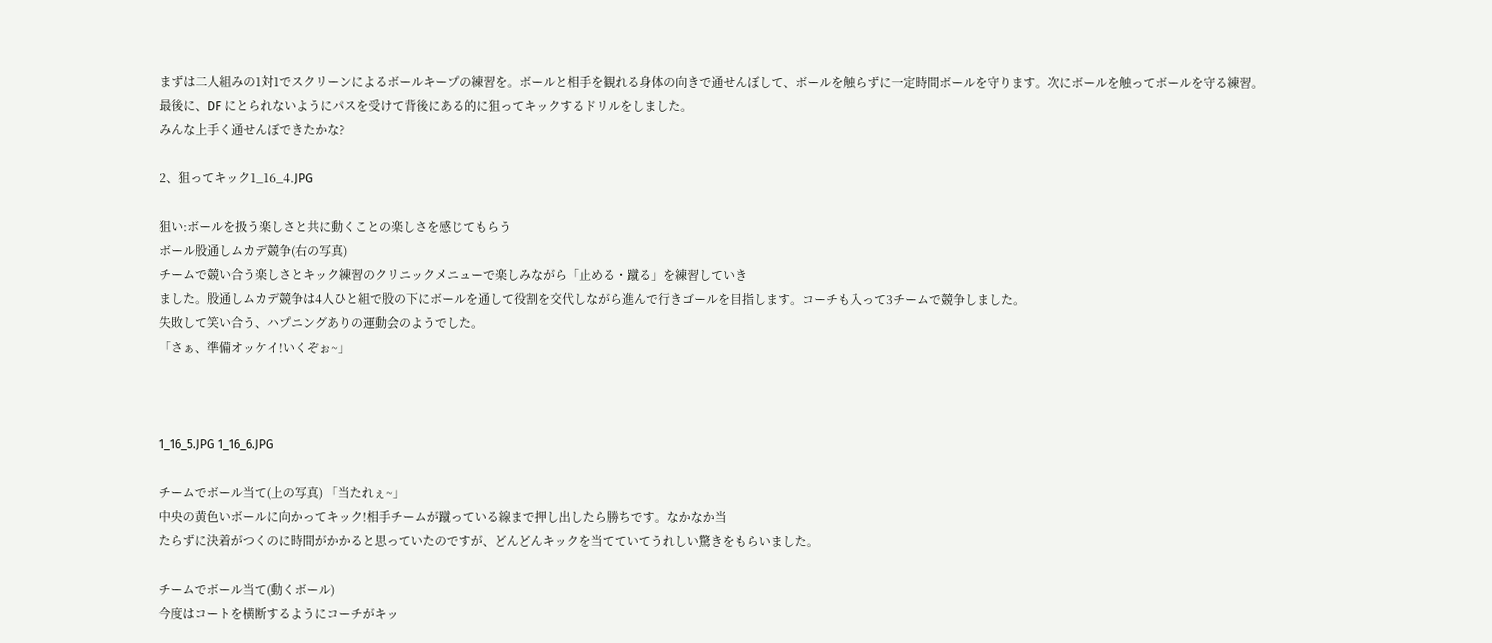まずは二人組みの1対1でスクリーンによるボールキープの練習を。ボールと相手を観れる身体の向きで通せんぼして、ボールを触らずに一定時間ボールを守ります。次にボールを触ってボールを守る練習。
最後に、DF にとられないようにパスを受けて背後にある的に狙ってキックするドリルをしました。
みんな上手く通せんぼできたかな?

2、狙ってキック1_16_4.JPG

狙い:ボールを扱う楽しさと共に動くことの楽しさを感じてもらう
ボール股通しムカデ競争(右の写真)
チームで競い合う楽しさとキック練習のクリニックメニューで楽しみながら「止める・蹴る」を練習していき
ました。股通しムカデ競争は4人ひと組で股の下にボールを通して役割を交代しながら進んで行きゴールを目指します。コーチも入って3チームで競争しました。
失敗して笑い合う、ハプニングありの運動会のようでした。
「さぁ、準備オッケイ!いくぞぉ~」



1_16_5.JPG 1_16_6.JPG

チームでボール当て(上の写真) 「当たれぇ~」
中央の黄色いボールに向かってキック!相手チームが蹴っている線まで押し出したら勝ちです。なかなか当
たらずに決着がつくのに時間がかかると思っていたのですが、どんどんキックを当てていてうれしい驚きをもらいました。

チームでボール当て(動くボール)
今度はコートを横断するようにコーチがキッ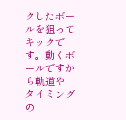クしたボールを狙ってキックです。動くボールですから軌道や
タイミングの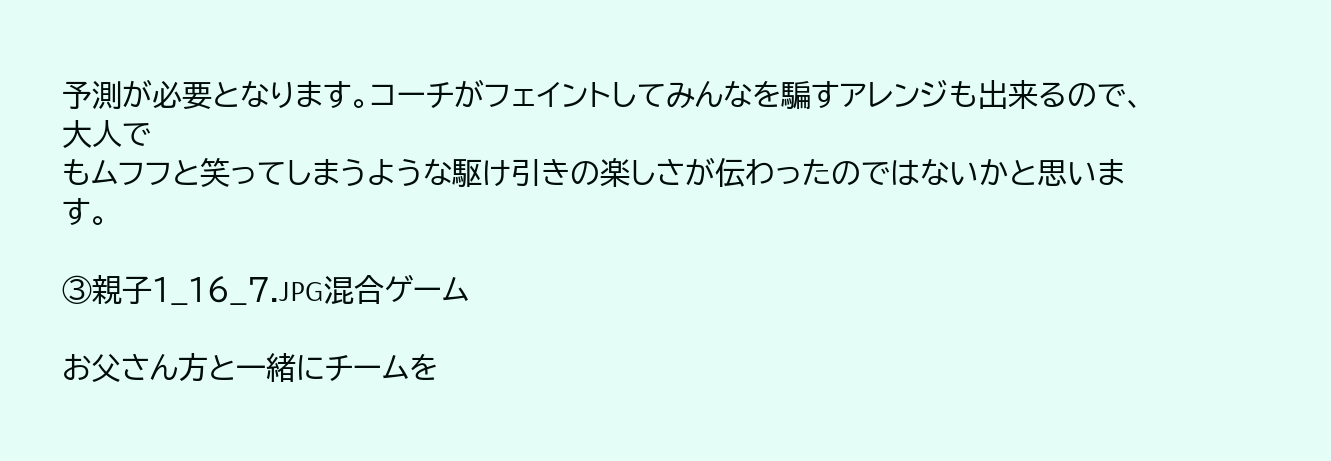予測が必要となります。コーチがフェイントしてみんなを騙すアレンジも出来るので、大人で
もムフフと笑ってしまうような駆け引きの楽しさが伝わったのではないかと思います。

③親子1_16_7.JPG混合ゲーム

お父さん方と一緒にチームを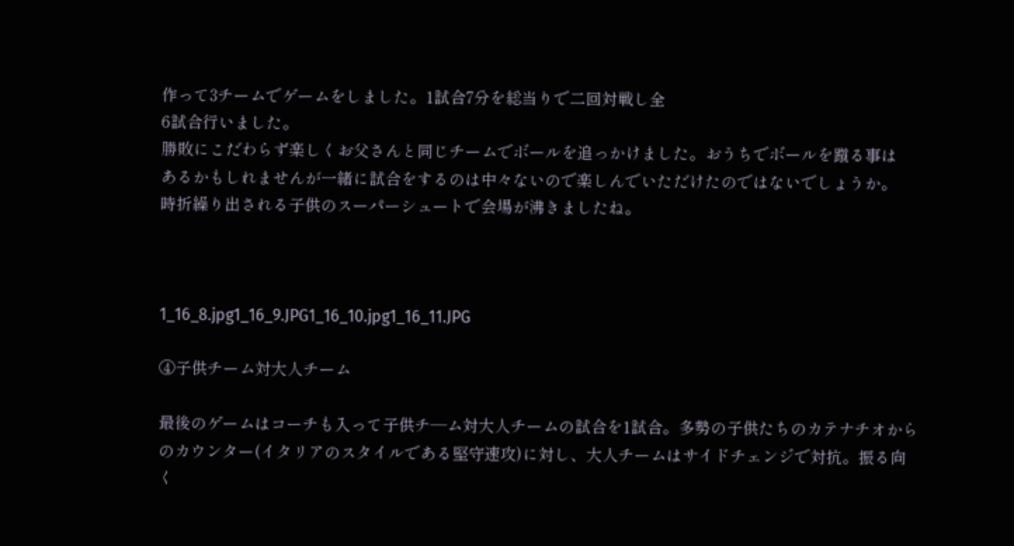作って3チームでゲームをしました。1試合7分を総当りで二回対戦し全
6試合行いました。
勝敗にこだわらず楽しくお父さんと同じチームでボールを追っかけました。おうちでボールを蹴る事は
あるかもしれませんが一緒に試合をするのは中々ないので楽しんでいただけたのではないでしょうか。
時折繰り出される子供のスーパーシュートで会場が沸きましたね。



1_16_8.jpg1_16_9.JPG1_16_10.jpg1_16_11.JPG

④子供チーム対大人チーム

最後のゲームはコーチも入って子供チ―ム対大人チームの試合を1試合。多勢の子供たちのカテナチオから
のカウンター(イタリアのスタイルである堅守速攻)に対し、大人チームはサイドチェンジで対抗。振る向
く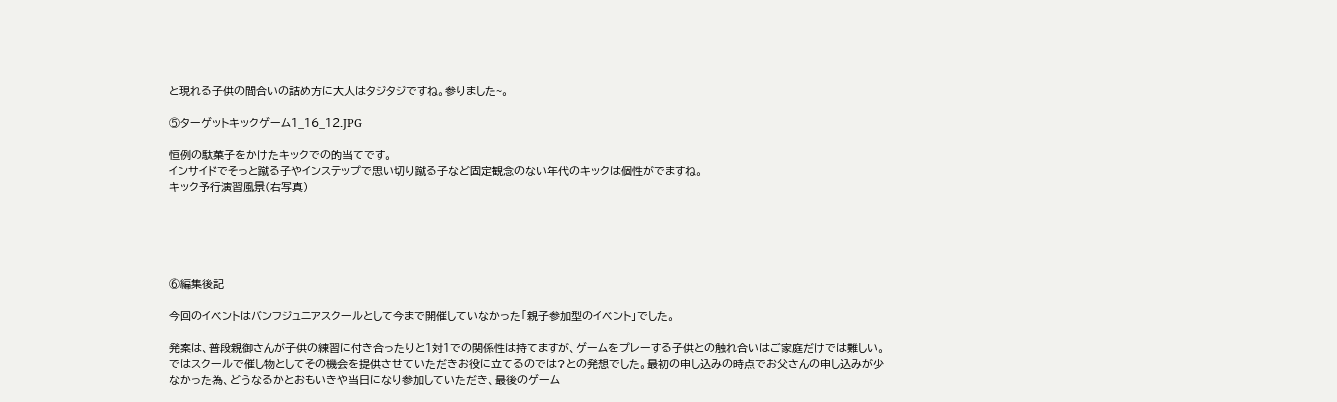と現れる子供の間合いの詰め方に大人はタジタジですね。参りました~。

⑤ターゲットキックゲーム1_16_12.JPG

恒例の駄菓子をかけたキックでの的当てです。
インサイドでそっと蹴る子やインステップで思い切り蹴る子など固定観念のない年代のキックは個性がでますね。
キック予行演習風景(右写真)





⑥編集後記

今回のイベントはバンフジュニアスクールとして今まで開催していなかった「親子参加型のイベント」でした。

発案は、普段親御さんが子供の練習に付き合ったりと1対1での関係性は持てますが、ゲームをプレーする子供との触れ合いはご家庭だけでは難しい。ではスクールで催し物としてその機会を提供させていただきお役に立てるのでは?との発想でした。最初の申し込みの時点でお父さんの申し込みが少なかった為、どうなるかとおもいきや当日になり参加していただき、最後のゲーム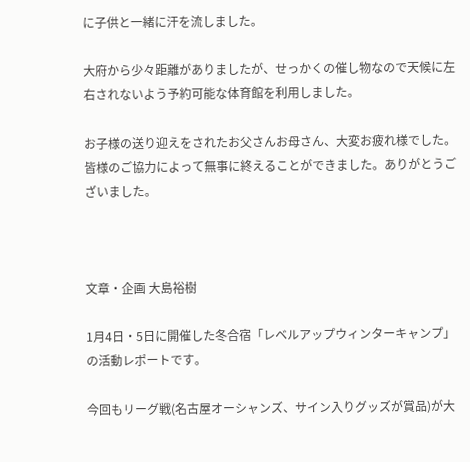に子供と一緒に汗を流しました。

大府から少々距離がありましたが、せっかくの催し物なので天候に左右されないよう予約可能な体育館を利用しました。

お子様の送り迎えをされたお父さんお母さん、大変お疲れ様でした。皆様のご協力によって無事に終えることができました。ありがとうございました。



文章・企画 大島裕樹

1月4日・5日に開催した冬合宿「レベルアップウィンターキャンプ」の活動レポートです。

今回もリーグ戦(名古屋オーシャンズ、サイン入りグッズが賞品)が大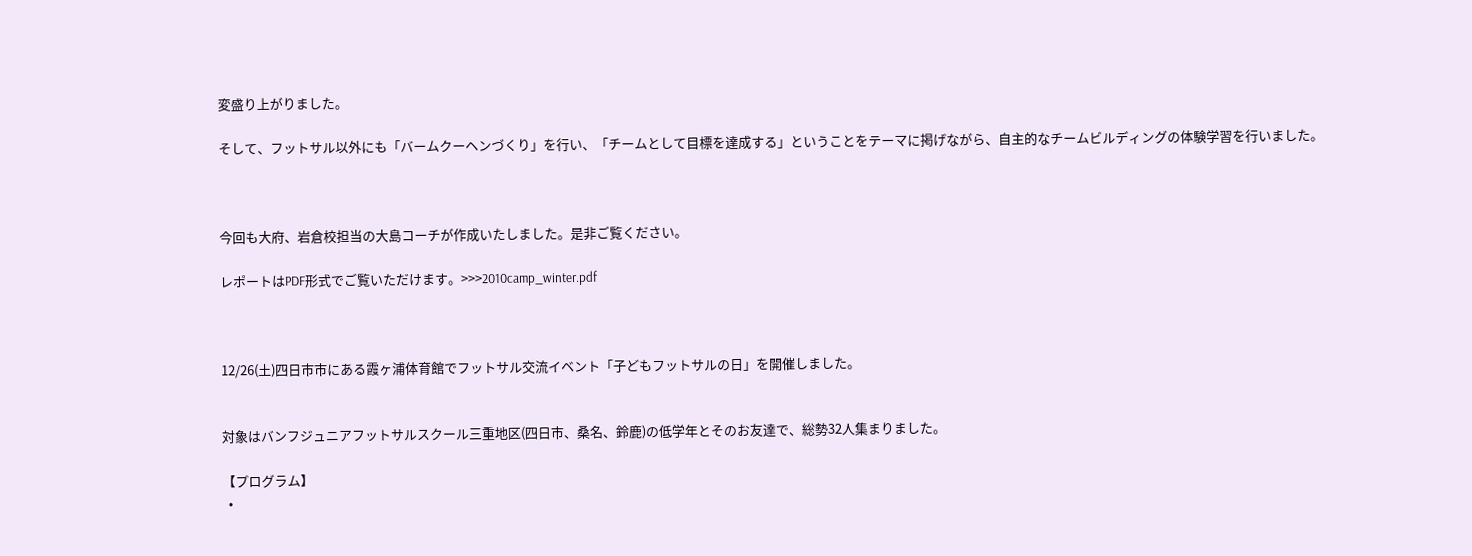変盛り上がりました。

そして、フットサル以外にも「バームクーヘンづくり」を行い、「チームとして目標を達成する」ということをテーマに掲げながら、自主的なチームビルディングの体験学習を行いました。



今回も大府、岩倉校担当の大島コーチが作成いたしました。是非ご覧ください。

レポートはPDF形式でご覧いただけます。>>>2010camp_winter.pdf



12/26(土)四日市市にある霞ヶ浦体育館でフットサル交流イベント「子どもフットサルの日」を開催しました。


対象はバンフジュニアフットサルスクール三重地区(四日市、桑名、鈴鹿)の低学年とそのお友達で、総勢32人集まりました。

【プログラム】
  •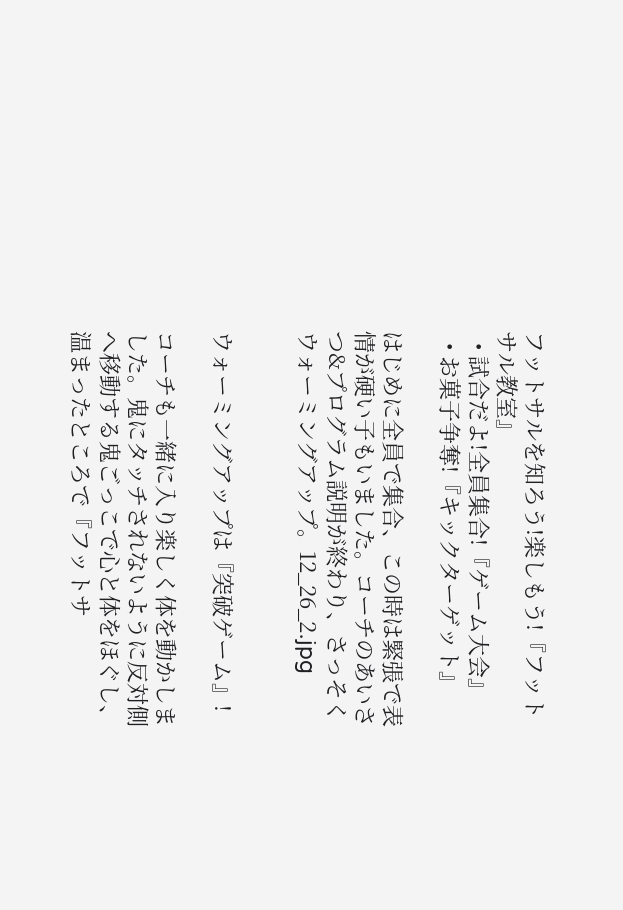フットサルを知ろう!楽しもう!『フットサル教室』
  • 試合だよ!全員集合!『ゲーム大会』
  • お菓子争奪!『キックターゲット』

はじめに全員で集合、この時は緊張で表情が硬い子もいました。コーチのあいさつ&プログラム説明が終わり、さっそくウォーミングアップ。12_26_2.jpg


ウォーミングアップは『突破ゲーム』!

コーチも一緒に入り楽しく体を動かしました。鬼にタッチされないように反対側へ移動する鬼ごっこで心と体をほぐし、温まったところで『フットサ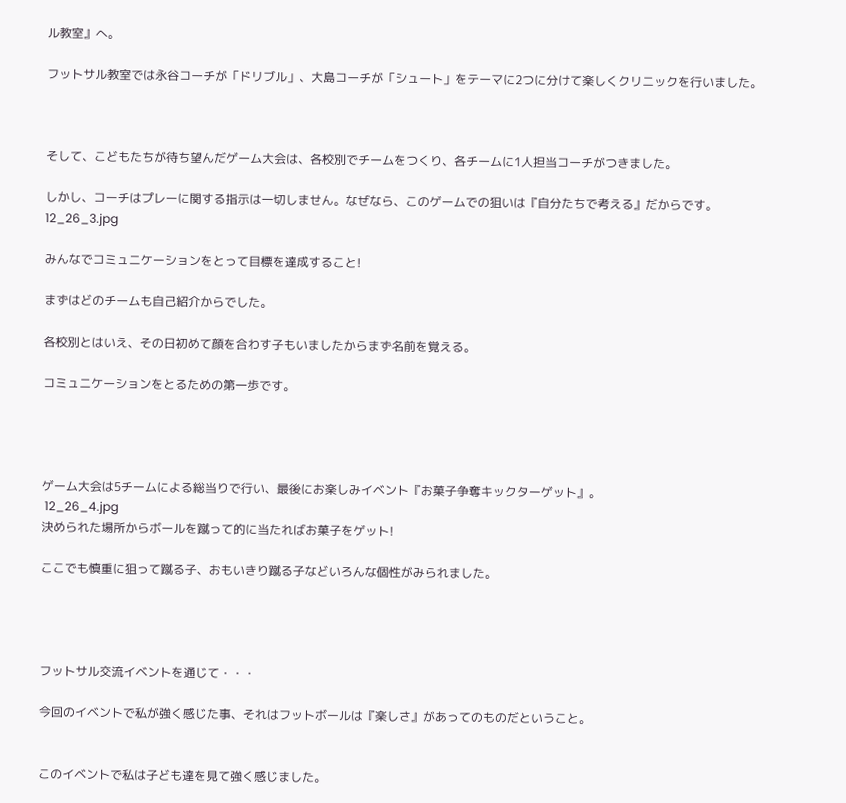ル教室』へ。

フットサル教室では永谷コーチが「ドリブル」、大島コーチが「シュート」をテーマに2つに分けて楽しくクリニックを行いました。



そして、こどもたちが待ち望んだゲーム大会は、各校別でチームをつくり、各チームに1人担当コーチがつきました。

しかし、コーチはプレーに関する指示は一切しません。なぜなら、このゲームでの狙いは『自分たちで考える』だからです。12_26_3.jpg

みんなでコミュニケーションをとって目標を達成すること!

まずはどのチームも自己紹介からでした。

各校別とはいえ、その日初めて顔を合わす子もいましたからまず名前を覚える。

コミュニケーションをとるための第一歩です。




ゲーム大会は5チームによる総当りで行い、最後にお楽しみイベント『お菓子争奪キックターゲット』。
 12_26_4.jpg
決められた場所からボールを蹴って的に当たればお菓子をゲット!

ここでも慎重に狙って蹴る子、おもいきり蹴る子などいろんな個性がみられました。




フットサル交流イベントを通じて・・・

今回のイベントで私が強く感じた事、それはフットボールは『楽しさ』があってのものだということ。


このイベントで私は子ども達を見て強く感じました。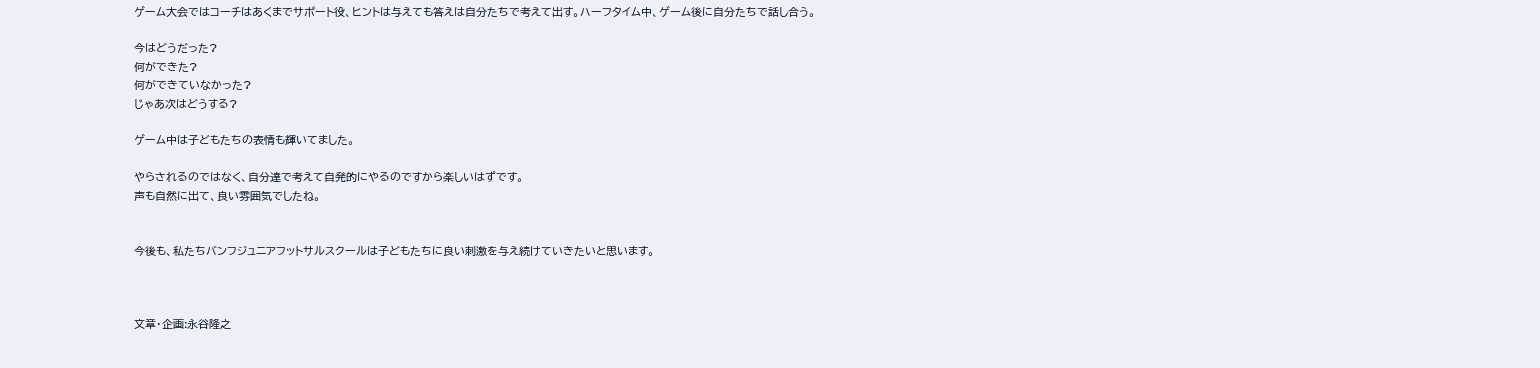ゲーム大会ではコーチはあくまでサポート役、ヒントは与えても答えは自分たちで考えて出す。ハーフタイム中、ゲーム後に自分たちで話し合う。

今はどうだった?
何ができた?
何ができていなかった?
じゃあ次はどうする?

ゲーム中は子どもたちの表情も輝いてました。

やらされるのではなく、自分達で考えて自発的にやるのですから楽しいはずです。
声も自然に出て、良い雰囲気でしたね。


今後も、私たちバンフジュニアフットサルスクールは子どもたちに良い刺激を与え続けていきたいと思います。



文章・企画:永谷隆之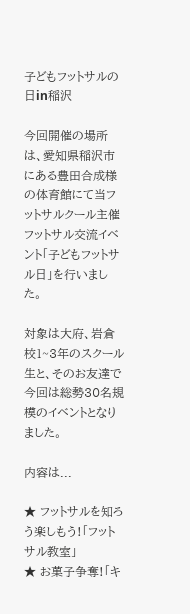子どもフットサルの日in稲沢

今回開催の場所は、愛知県稲沢市にある豊田合成様の体育館にて当フットサルクール主催フットサル交流イベント「子どもフットサル日」を行いました。

対象は大府、岩倉校1~3年のスクール生と、そのお友達で今回は総勢30名規模のイベントとなりました。

内容は...

★ フットサルを知ろう楽しもう!「フットサル教室」
★ お菓子争奪!「キ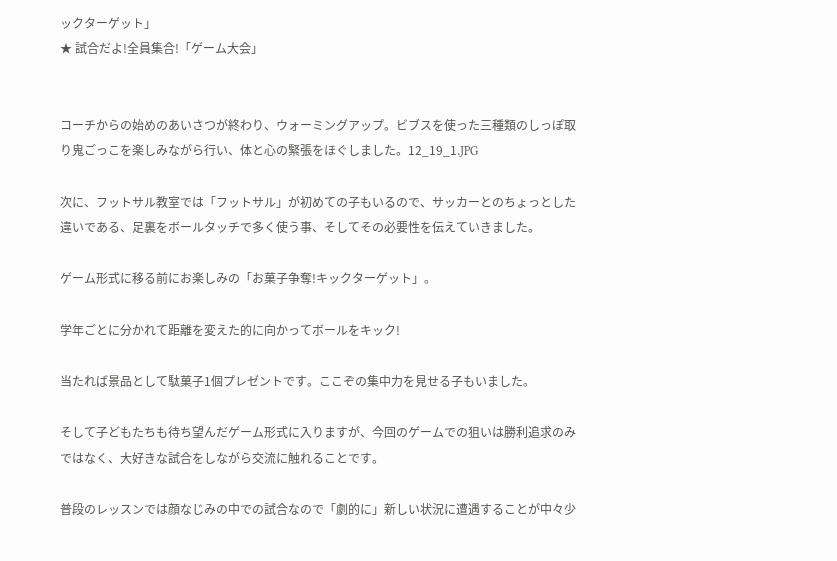ックターゲット」
★ 試合だよ!全員集合!「ゲーム大会」


コーチからの始めのあいさつが終わり、ウォーミングアップ。ビブスを使った三種類のしっぽ取り鬼ごっこを楽しみながら行い、体と心の緊張をほぐしました。12_19_1.JPG

次に、フットサル教室では「フットサル」が初めての子もいるので、サッカーとのちょっとした違いである、足裏をボールタッチで多く使う事、そしてその必要性を伝えていきました。

ゲーム形式に移る前にお楽しみの「お菓子争奪!キックターゲット」。

学年ごとに分かれて距離を変えた的に向かってボールをキック!

当たれば景品として駄菓子1個プレゼントです。ここぞの集中力を見せる子もいました。

そして子どもたちも待ち望んだゲーム形式に入りますが、今回のゲームでの狙いは勝利追求のみではなく、大好きな試合をしながら交流に触れることです。

普段のレッスンでは顔なじみの中での試合なので「劇的に」新しい状況に遭遇することが中々少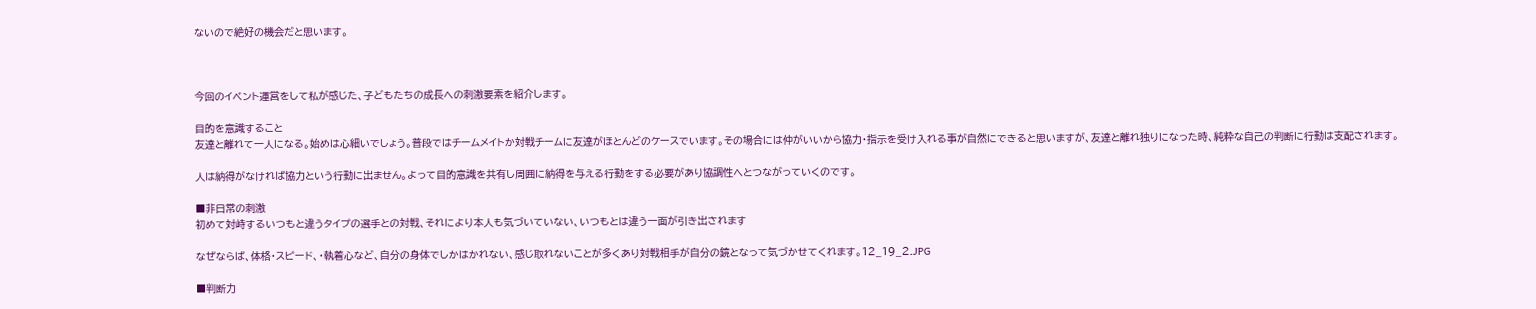ないので絶好の機会だと思います。



今回のイベント運営をして私が感じた、子どもたちの成長への刺激要素を紹介します。

目的を意識すること
友達と離れて一人になる。始めは心細いでしょう。普段ではチームメイトか対戦チームに友達がほとんどのケースでいます。その場合には仲がいいから協力・指示を受け入れる事が自然にできると思いますが、友達と離れ独りになった時、純粋な自己の判断に行動は支配されます。

人は納得がなければ協力という行動に出ません。よって目的意識を共有し周囲に納得を与える行動をする必要があり協調性へとつながっていくのです。

■非日常の刺激
初めて対峙するいつもと違うタイプの選手との対戦、それにより本人も気づいていない、いつもとは違う一面が引き出されます

なぜならば、体格・スピード、・執着心など、自分の身体でしかはかれない、感じ取れないことが多くあり対戦相手が自分の鏡となって気づかせてくれます。12_19_2.JPG

■判断力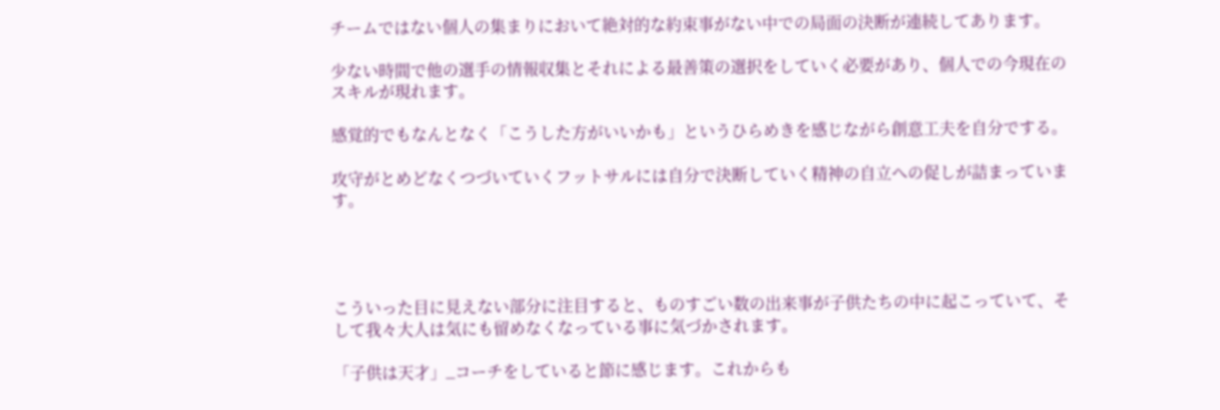チームではない個人の集まりにおいて絶対的な約束事がない中での局面の決断が連続してあります。

少ない時間で他の選手の情報収集とそれによる最善策の選択をしていく必要があり、個人での今現在のスキルが現れます。

感覚的でもなんとなく「こうした方がいいかも」というひらめきを感じながら創意工夫を自分でする。

攻守がとめどなくつづいていくフットサルには自分で決断していく精神の自立への促しが詰まっています。




こういった目に見えない部分に注目すると、ものすごい数の出来事が子供たちの中に起こっていて、そして我々大人は気にも留めなくなっている事に気づかされます。

「子供は天才」_コーチをしていると節に感じます。これからも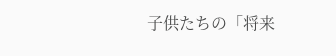子供たちの「将来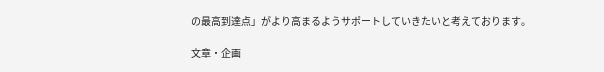の最高到達点」がより高まるようサポートしていきたいと考えております。

文章・企画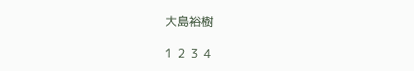大島裕樹

1  2  3  4